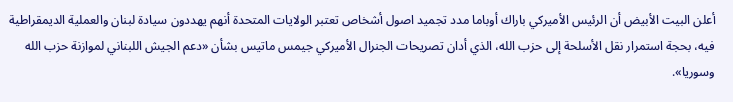أعلن البيت الأبيض أن الرئيس الأميركي باراك أوباما مدد تجميد اصول أشخاص تعتبر الولايات المتحدة أنهم يهددون سيادة لبنان والعملية الديمقراطية فيه، بحجة استمرار نقل الأسلحة إلى حزب الله، الذي أدان تصريحات الجنرال الأميركي جيمس ماتيس بشأن «دعم الجيش اللبناني لموازنة حزب الله وسوريا».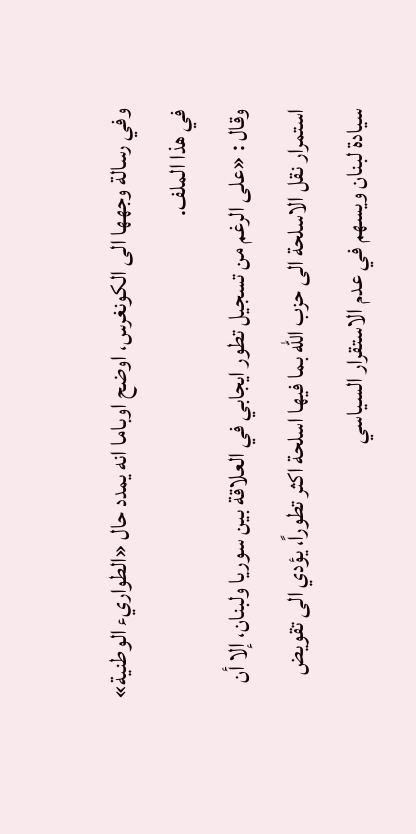وفي رسالة وجهها الى الكونغرس، اوضح اوباما انه يمدد حال «الطواريء الوطنية» في هذا الملف.
وقال : «على الرغم من تسجيل تطور ايجابي في العلاقة بين سوريا ولبنان، إلا أن استمرار نقل الاسلحة الى حزب الله بما فيها اسلحة اكثر تطوراً، يؤدي الى تقويض سيادة لبنان ويسهم في عدم الاستقرار السياسي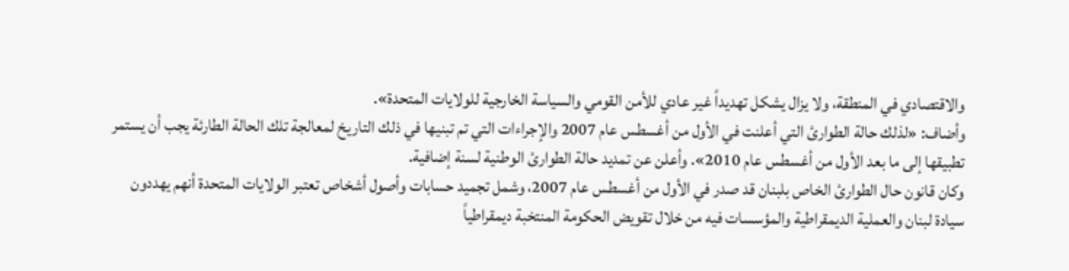والاقتصادي في المنطقة، ولا يزال يشكل تهديداً غير عادي للأمن القومي والسياسة الخارجية للولايات المتحدة».
وأضاف: «لذلك حالة الطوارئ التي أعلنت في الأول من أغسطس عام 2007 والإجراءات التي تم تبنيها في ذلك التاريخ لمعالجة تلك الحالة الطارئة يجب أن يستمر تطبيقها إلى ما بعد الأول من أغسطس عام 2010». وأعلن عن تمديد حالة الطوارئ الوطنية لسنة إضافية.
وكان قانون حال الطوارئ الخاص بلبنان قد صدر في الأول من أغسطس عام 2007، وشمل تجميد حسابات وأصول أشخاص تعتبر الولايات المتحدة أنهم يهددون سيادة لبنان والعملية الديمقراطية والمؤسسات فيه من خلال تقويض الحكومة المنتخبة ديمقراطياً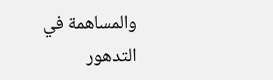والمساهمة في التدهور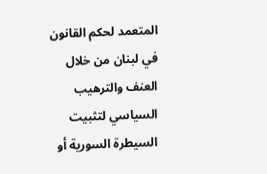المتعمد لحكم القانون في لبنان من خلال العنف والترهيب السياسي لتثبيت السيطرة السورية أو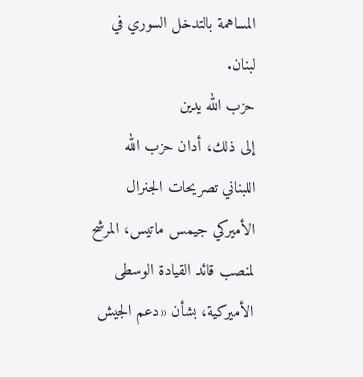المساهمة بالتدخل السوري في لبنان.
حزب الله يدين
إلى ذلك، أدان حزب الله اللبناني تصريحات الجنرال الأميركي جيمس ماتيس، المرشح لمنصب قائد القيادة الوسطى الأميركية، بشأن «دعم الجيش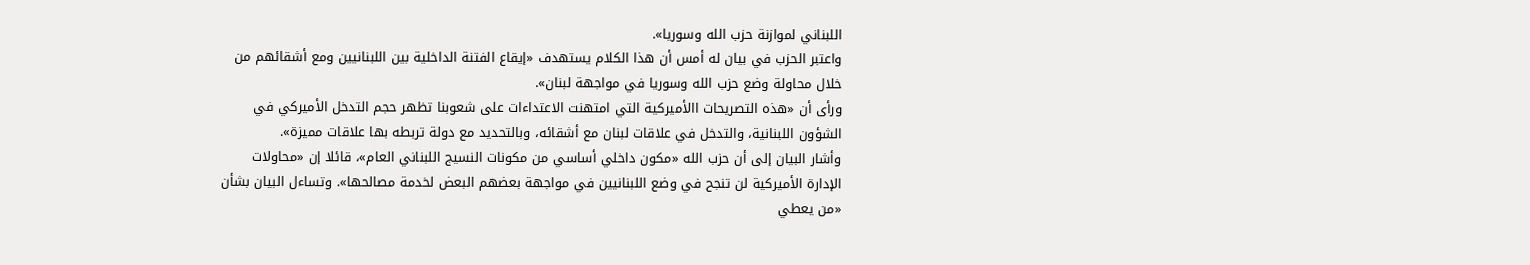اللبناني لموازنة حزب الله وسوريا».
واعتبر الحزب في بيان له أمس أن هذا الكلام يستهدف «إيقاع الفتنة الداخلية بين اللبنانيين ومع أشقائهم من خلال محاولة وضع حزب الله وسوريا في مواجهة لبنان».
ورأى أن «هذه التصريحات االأميركية التي امتهنت الاعتداءات على شعوبنا تظهر حجم التدخل الأميركي في الشؤون اللبنانية، والتدخل في علاقات لبنان مع أشقائه، وبالتحديد مع دولة تربطه بها علاقات مميزة».
وأشار البيان إلى أن حزب الله «مكون داخلي أساسي من مكونات النسيج اللبناني العام»، قائلا إن «محاولات الإدارة الأميركية لن تنجح في وضع اللبنانيين في مواجهة بعضهم البعض لخدمة مصالحها». وتساءل البيان بشأن «من يعطي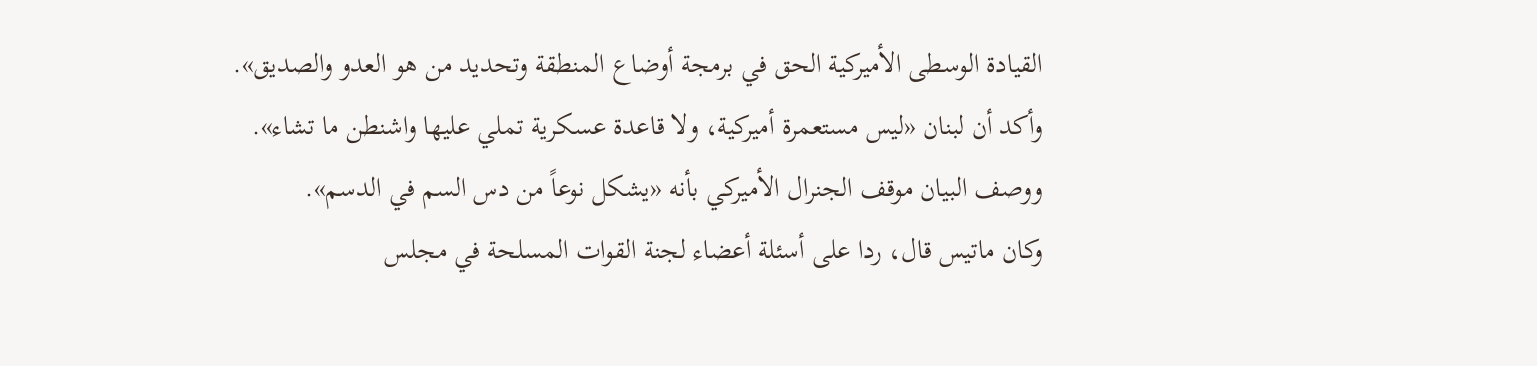القيادة الوسطى الأميركية الحق في برمجة أوضاع المنطقة وتحديد من هو العدو والصديق».
وأكد أن لبنان «ليس مستعمرة أميركية، ولا قاعدة عسكرية تملي عليها واشنطن ما تشاء». ووصف البيان موقف الجنرال الأميركي بأنه «يشكل نوعاً من دس السم في الدسم».
وكان ماتيس قال، ردا على أسئلة أعضاء لجنة القوات المسلحة في مجلس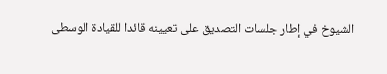الشيوخ في إطار جلسات التصديق على تعيينه قائدا للقيادة الوسطى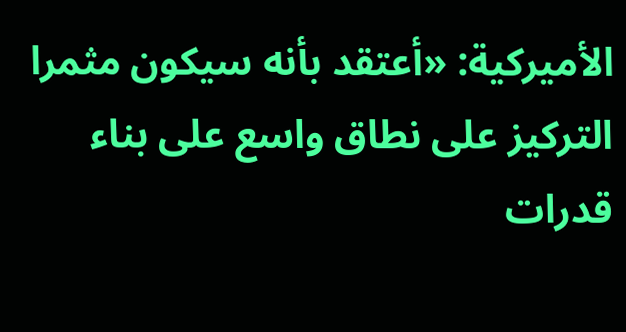الأميركية: «أعتقد بأنه سيكون مثمرا التركيز على نطاق واسع على بناء قدرات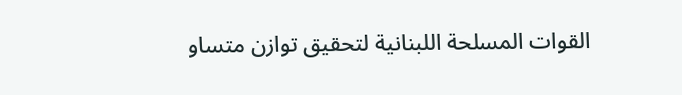القوات المسلحة اللبنانية لتحقيق توازن متساو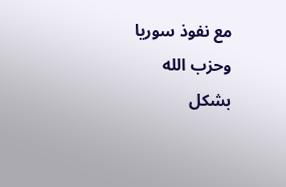مع نفوذ سوريا وحزب الله بشكل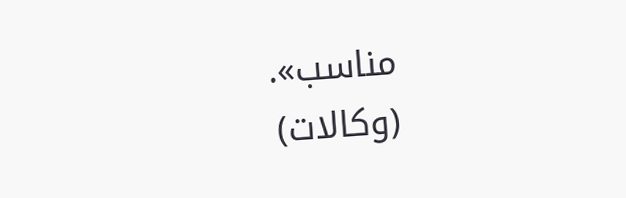مناسب».
(وكالات)